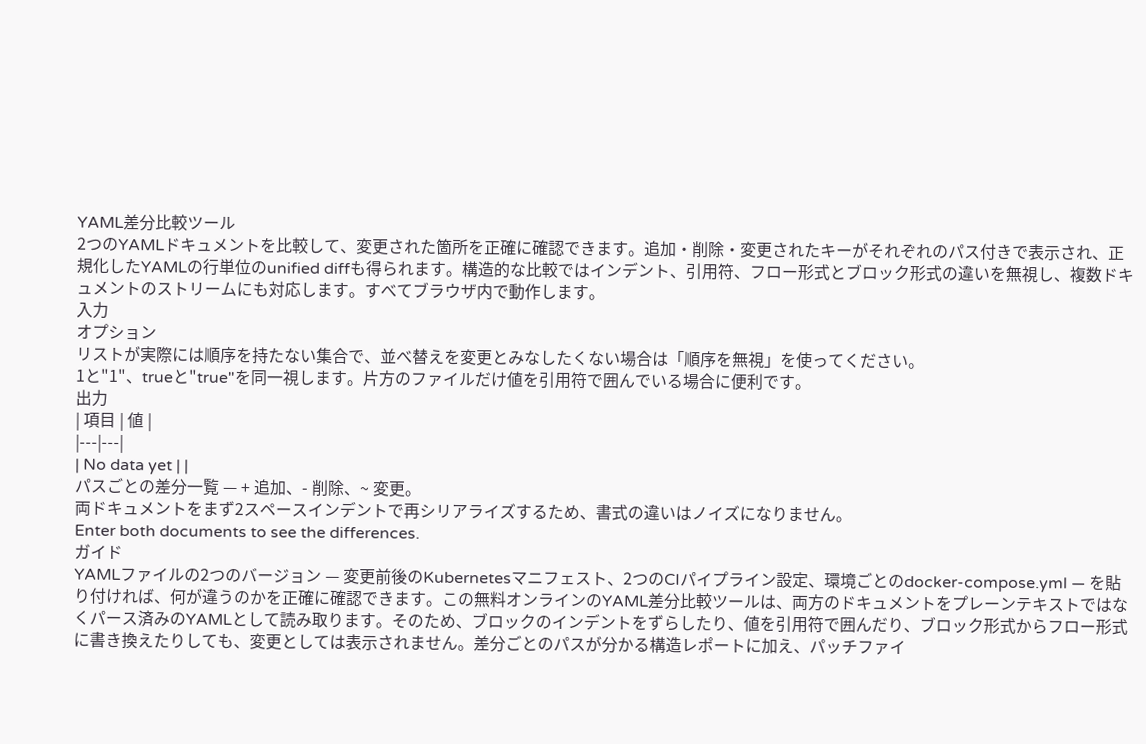YAML差分比較ツール
2つのYAMLドキュメントを比較して、変更された箇所を正確に確認できます。追加・削除・変更されたキーがそれぞれのパス付きで表示され、正規化したYAMLの行単位のunified diffも得られます。構造的な比較ではインデント、引用符、フロー形式とブロック形式の違いを無視し、複数ドキュメントのストリームにも対応します。すべてブラウザ内で動作します。
入力
オプション
リストが実際には順序を持たない集合で、並べ替えを変更とみなしたくない場合は「順序を無視」を使ってください。
1と"1"、trueと"true"を同一視します。片方のファイルだけ値を引用符で囲んでいる場合に便利です。
出力
| 項目 | 値 |
|---|---|
| No data yet | |
パスごとの差分一覧 — + 追加、- 削除、~ 変更。
両ドキュメントをまず2スペースインデントで再シリアライズするため、書式の違いはノイズになりません。
Enter both documents to see the differences.
ガイド
YAMLファイルの2つのバージョン — 変更前後のKubernetesマニフェスト、2つのCIパイプライン設定、環境ごとのdocker-compose.yml — を貼り付ければ、何が違うのかを正確に確認できます。この無料オンラインのYAML差分比較ツールは、両方のドキュメントをプレーンテキストではなくパース済みのYAMLとして読み取ります。そのため、ブロックのインデントをずらしたり、値を引用符で囲んだり、ブロック形式からフロー形式に書き換えたりしても、変更としては表示されません。差分ごとのパスが分かる構造レポートに加え、パッチファイ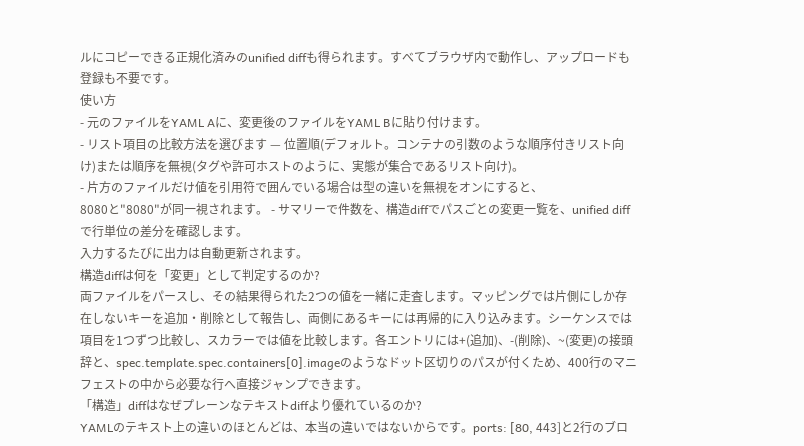ルにコピーできる正規化済みのunified diffも得られます。すべてブラウザ内で動作し、アップロードも登録も不要です。
使い方
- 元のファイルをYAML Aに、変更後のファイルをYAML Bに貼り付けます。
- リスト項目の比較方法を選びます — 位置順(デフォルト。コンテナの引数のような順序付きリスト向け)または順序を無視(タグや許可ホストのように、実態が集合であるリスト向け)。
- 片方のファイルだけ値を引用符で囲んでいる場合は型の違いを無視をオンにすると、
8080と"8080"が同一視されます。 - サマリーで件数を、構造diffでパスごとの変更一覧を、unified diffで行単位の差分を確認します。
入力するたびに出力は自動更新されます。
構造diffは何を「変更」として判定するのか?
両ファイルをパースし、その結果得られた2つの値を一緒に走査します。マッピングでは片側にしか存在しないキーを追加・削除として報告し、両側にあるキーには再帰的に入り込みます。シーケンスでは項目を1つずつ比較し、スカラーでは値を比較します。各エントリには+(追加)、-(削除)、~(変更)の接頭辞と、spec.template.spec.containers[0].imageのようなドット区切りのパスが付くため、400行のマニフェストの中から必要な行へ直接ジャンプできます。
「構造」diffはなぜプレーンなテキストdiffより優れているのか?
YAMLのテキスト上の違いのほとんどは、本当の違いではないからです。ports: [80, 443]と2行のブロ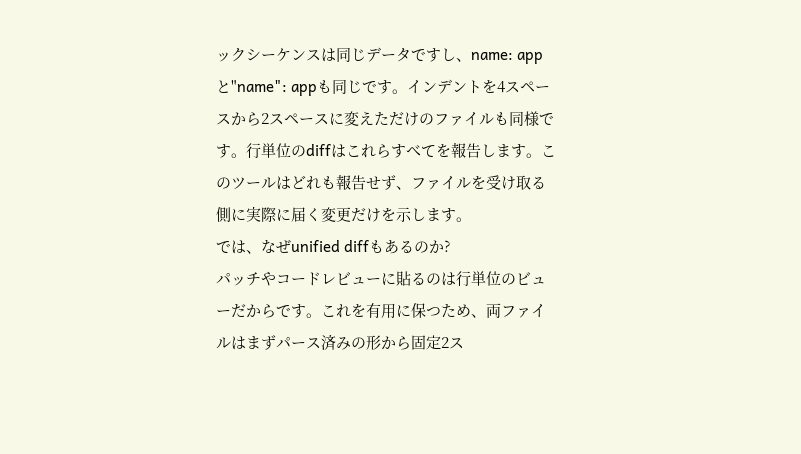ックシーケンスは同じデータですし、name: appと"name": appも同じです。インデントを4スペースから2スペースに変えただけのファイルも同様です。行単位のdiffはこれらすべてを報告します。このツールはどれも報告せず、ファイルを受け取る側に実際に届く変更だけを示します。
では、なぜunified diffもあるのか?
パッチやコードレビューに貼るのは行単位のビューだからです。これを有用に保つため、両ファイルはまずパース済みの形から固定2ス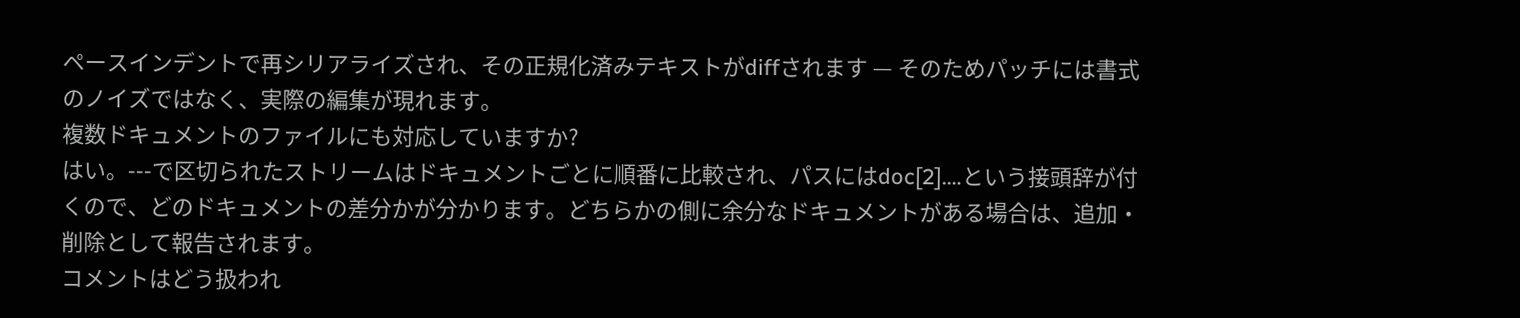ペースインデントで再シリアライズされ、その正規化済みテキストがdiffされます — そのためパッチには書式のノイズではなく、実際の編集が現れます。
複数ドキュメントのファイルにも対応していますか?
はい。---で区切られたストリームはドキュメントごとに順番に比較され、パスにはdoc[2].…という接頭辞が付くので、どのドキュメントの差分かが分かります。どちらかの側に余分なドキュメントがある場合は、追加・削除として報告されます。
コメントはどう扱われ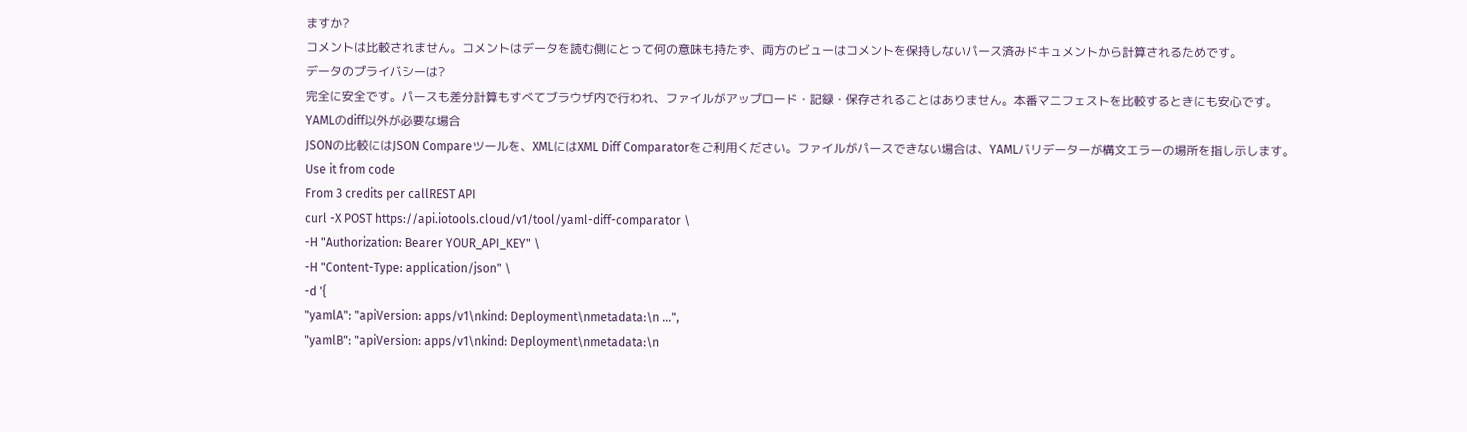ますか?
コメントは比較されません。コメントはデータを読む側にとって何の意味も持たず、両方のビューはコメントを保持しないパース済みドキュメントから計算されるためです。
データのプライバシーは?
完全に安全です。パースも差分計算もすべてブラウザ内で行われ、ファイルがアップロード・記録・保存されることはありません。本番マニフェストを比較するときにも安心です。
YAMLのdiff以外が必要な場合
JSONの比較にはJSON Compareツールを、XMLにはXML Diff Comparatorをご利用ください。ファイルがパースできない場合は、YAMLバリデーターが構文エラーの場所を指し示します。
Use it from code
From 3 credits per callREST API
curl -X POST https://api.iotools.cloud/v1/tool/yaml-diff-comparator \
-H "Authorization: Bearer YOUR_API_KEY" \
-H "Content-Type: application/json" \
-d '{
"yamlA": "apiVersion: apps/v1\nkind: Deployment\nmetadata:\n …",
"yamlB": "apiVersion: apps/v1\nkind: Deployment\nmetadata:\n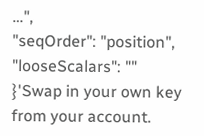…",
"seqOrder": "position",
"looseScalars": ""
}'Swap in your own key from your account.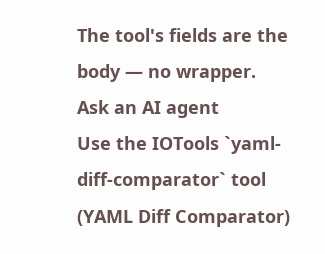The tool's fields are the body — no wrapper.
Ask an AI agent
Use the IOTools `yaml-diff-comparator` tool (YAML Diff Comparator)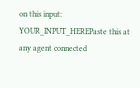on this input:
YOUR_INPUT_HEREPaste this at any agent connected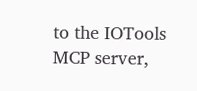to the IOTools MCP server,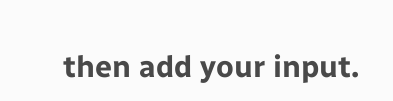then add your input.